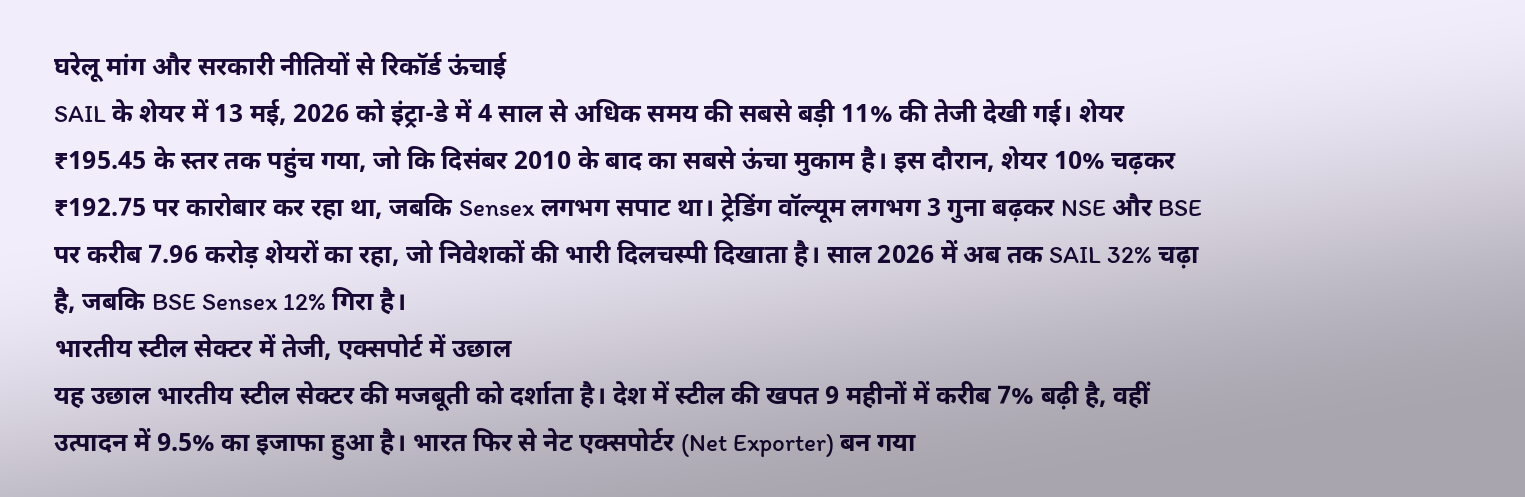घरेलू मांग और सरकारी नीतियों से रिकॉर्ड ऊंचाई
SAIL के शेयर में 13 मई, 2026 को इंट्रा-डे में 4 साल से अधिक समय की सबसे बड़ी 11% की तेजी देखी गई। शेयर ₹195.45 के स्तर तक पहुंच गया, जो कि दिसंबर 2010 के बाद का सबसे ऊंचा मुकाम है। इस दौरान, शेयर 10% चढ़कर ₹192.75 पर कारोबार कर रहा था, जबकि Sensex लगभग सपाट था। ट्रेडिंग वॉल्यूम लगभग 3 गुना बढ़कर NSE और BSE पर करीब 7.96 करोड़ शेयरों का रहा, जो निवेशकों की भारी दिलचस्पी दिखाता है। साल 2026 में अब तक SAIL 32% चढ़ा है, जबकि BSE Sensex 12% गिरा है।
भारतीय स्टील सेक्टर में तेजी, एक्सपोर्ट में उछाल
यह उछाल भारतीय स्टील सेक्टर की मजबूती को दर्शाता है। देश में स्टील की खपत 9 महीनों में करीब 7% बढ़ी है, वहीं उत्पादन में 9.5% का इजाफा हुआ है। भारत फिर से नेट एक्सपोर्टर (Net Exporter) बन गया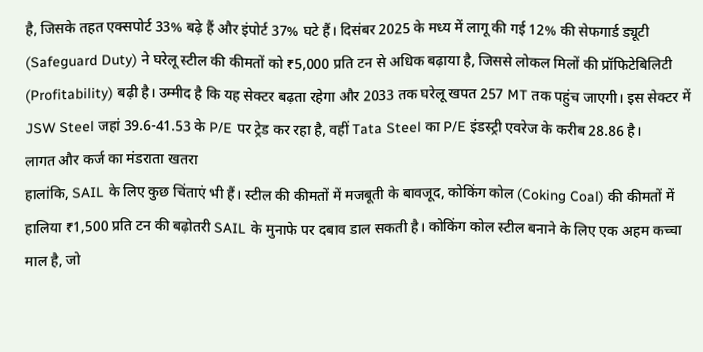है, जिसके तहत एक्सपोर्ट 33% बढ़े हैं और इंपोर्ट 37% घटे हैं। दिसंबर 2025 के मध्य में लागू की गई 12% की सेफगार्ड ड्यूटी (Safeguard Duty) ने घरेलू स्टील की कीमतों को ₹5,000 प्रति टन से अधिक बढ़ाया है, जिससे लोकल मिलों की प्रॉफिटेबिलिटी (Profitability) बढ़ी है। उम्मीद है कि यह सेक्टर बढ़ता रहेगा और 2033 तक घरेलू खपत 257 MT तक पहुंच जाएगी। इस सेक्टर में JSW Steel जहां 39.6-41.53 के P/E पर ट्रेड कर रहा है, वहीं Tata Steel का P/E इंडस्ट्री एवरेज के करीब 28.86 है।
लागत और कर्ज का मंडराता खतरा
हालांकि, SAIL के लिए कुछ चिंताएं भी हैं। स्टील की कीमतों में मजबूती के बावजूद, कोकिंग कोल (Coking Coal) की कीमतों में हालिया ₹1,500 प्रति टन की बढ़ोतरी SAIL के मुनाफे पर दबाव डाल सकती है। कोकिंग कोल स्टील बनाने के लिए एक अहम कच्चा माल है, जो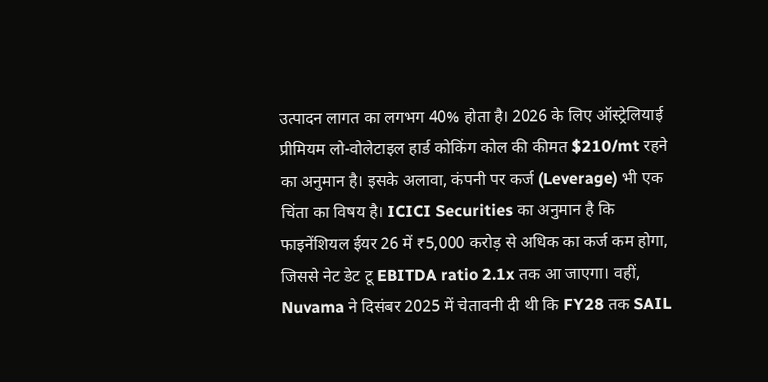उत्पादन लागत का लगभग 40% होता है। 2026 के लिए ऑस्ट्रेलियाई प्रीमियम लो-वोलेटाइल हार्ड कोकिंग कोल की कीमत $210/mt रहने का अनुमान है। इसके अलावा, कंपनी पर कर्ज (Leverage) भी एक चिंता का विषय है। ICICI Securities का अनुमान है कि फाइनेंशियल ईयर 26 में ₹5,000 करोड़ से अधिक का कर्ज कम होगा, जिससे नेट डेट टू EBITDA ratio 2.1x तक आ जाएगा। वहीं, Nuvama ने दिसंबर 2025 में चेतावनी दी थी कि FY28 तक SAIL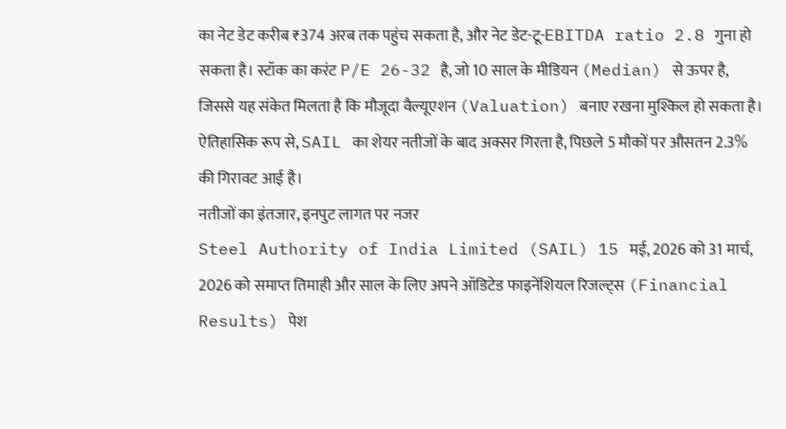का नेट डेट करीब ₹374 अरब तक पहुंच सकता है, और नेट डेट-टू-EBITDA ratio 2.8 गुना हो सकता है। स्टॉक का करंट P/E 26-32 है, जो 10 साल के मीडियन (Median) से ऊपर है, जिससे यह संकेत मिलता है कि मौजूदा वैल्यूएशन (Valuation) बनाए रखना मुश्किल हो सकता है। ऐतिहासिक रूप से, SAIL का शेयर नतीजों के बाद अक्सर गिरता है, पिछले 5 मौकों पर औसतन 2.3% की गिरावट आई है।
नतीजों का इंतजार, इनपुट लागत पर नजर
Steel Authority of India Limited (SAIL) 15 मई, 2026 को 31 मार्च, 2026 को समाप्त तिमाही और साल के लिए अपने ऑडिटेड फाइनेंशियल रिजल्ट्स (Financial Results) पेश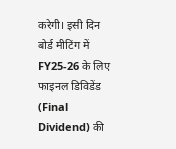करेगी। इसी दिन बोर्ड मीटिंग में FY25-26 के लिए फाइनल डिविडेंड (Final Dividend) की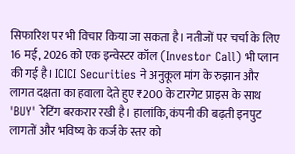सिफारिश पर भी विचार किया जा सकता है। नतीजों पर चर्चा के लिए 16 मई, 2026 को एक इन्वेस्टर कॉल (Investor Call) भी प्लान की गई है। ICICI Securities ने अनुकूल मांग के रुझान और लागत दक्षता का हवाला देते हुए ₹200 के टारगेट प्राइस के साथ 'BUY' रेटिंग बरकरार रखी है। हालांकि, कंपनी की बढ़ती इनपुट लागतों और भविष्य के कर्ज के स्तर को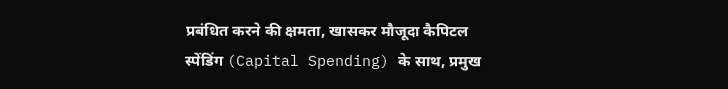प्रबंधित करने की क्षमता, खासकर मौजूदा कैपिटल स्पेंडिंग (Capital Spending) के साथ, प्रमुख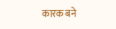कारक बने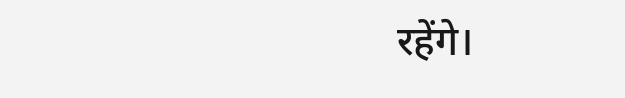रहेंगे।